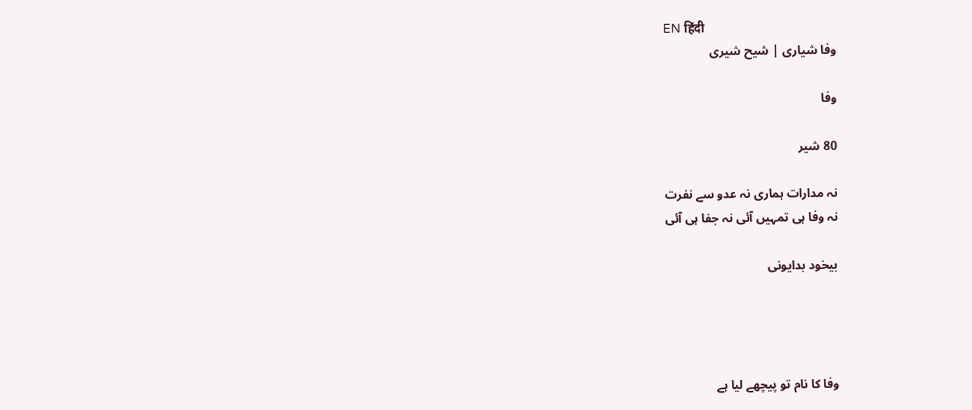EN हिंदी
وفا شیاری | شیح شیری

وفا

80 شیر

نہ مدارات ہماری نہ عدو سے نفرت
نہ وفا ہی تمہیں آئی نہ جفا ہی آئی

بیخود بدایونی




وفا کا نام تو پیچھے لیا ہے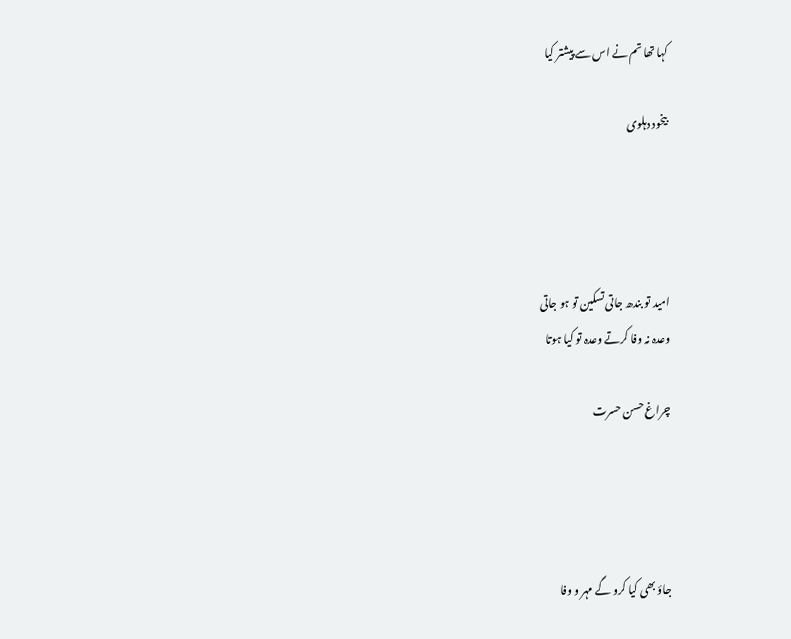کہا تھا تم نے اس سے پیشتر کیا

بیخود دہلوی




امید تو بندھ جاتی تسکین تو ہو جاتی
وعدہ نہ وفا کرتے وعدہ تو کیا ہوتا

چراغ حسن حسرت




جاؤ بھی کیا کرو گے مہر و وفا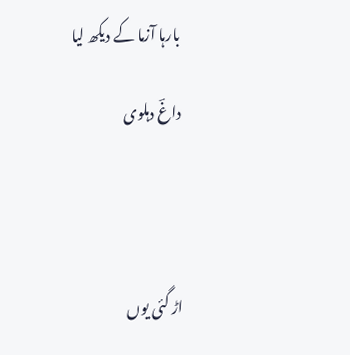بارہا آزما کے دیکھ لیا

داغؔ دہلوی




اڑ گئی یوں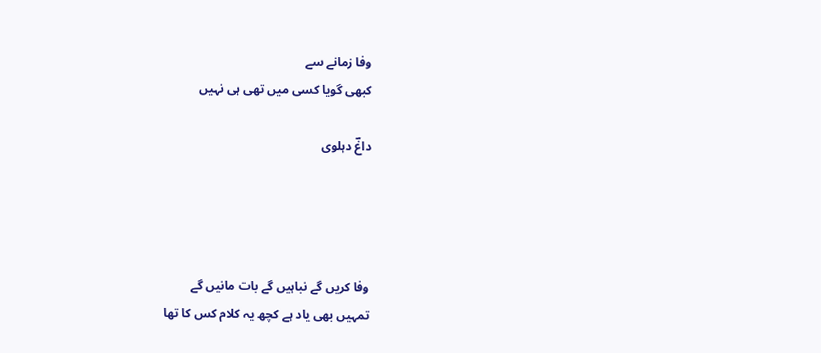وفا زمانے سے
کبھی گویا کسی میں تھی ہی نہیں

داغؔ دہلوی




وفا کریں گے نباہیں گے بات مانیں گے
تمہیں بھی یاد ہے کچھ یہ کلام کس کا تھا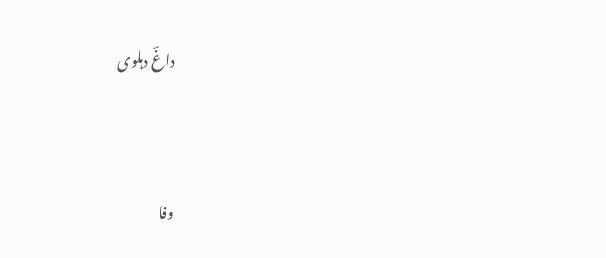داغؔ دہلوی




وفا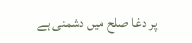پر دغا صلح میں دشمنی ہے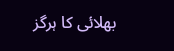بھلائی کا ہرگز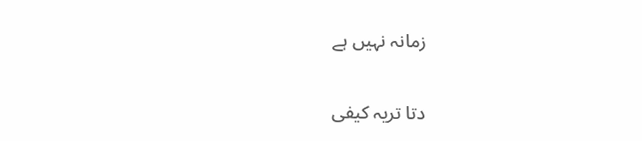زمانہ نہیں ہے

دتا تریہ کیفی